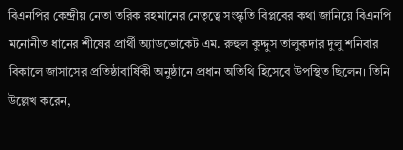বিএনপির কেন্দ্রীয় নেতা তরিক রহমানের নেতৃত্বে সংস্কৃতি বিপ্লবের কথা জানিয়ে বিএনপি মনোনীত ধানের শীষের প্রার্থী অ্যাডভোকেট এম. রুহুল কুদ্দুস তালুকদার দুলু শনিবার বিকালে জাসাসের প্রতিষ্ঠাবার্ষিকী অনুষ্ঠানে প্রধান অতিথি হিসেবে উপস্থিত ছিলেন। তিনি উল্লেখ করেন,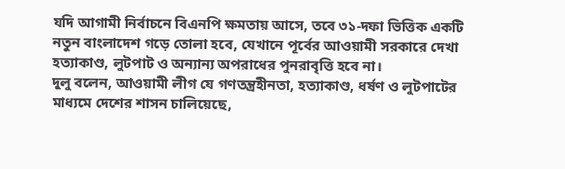যদি আগামী নির্বাচনে বিএনপি ক্ষমতায় আসে, তবে ৩১‑দফা ভিত্তিক একটি নতুন বাংলাদেশ গড়ে তোলা হবে, যেখানে পূর্বের আওয়ামী সরকারে দেখা হত্যাকাণ্ড, লুটপাট ও অন্যান্য অপরাধের পুনরাবৃত্তি হবে না।
দুলু বলেন, আওয়ামী লীগ যে গণতন্ত্রহীনতা, হত্যাকাণ্ড, ধর্ষণ ও লুটপাটের মাধ্যমে দেশের শাসন চালিয়েছে,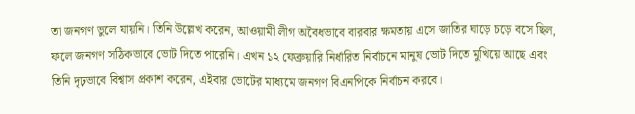তা জনগণ ভুলে যায়নি। তিনি উল্লেখ করেন, আওয়ামী লীগ অবৈধভাবে বারবার ক্ষমতায় এসে জাতির ঘাড়ে চড়ে বসে ছিল, ফলে জনগণ সঠিকভাবে ভোট দিতে পারেনি। এখন ১২ ফেব্রুয়ারি নির্ধারিত নির্বাচনে মানুষ ভোট দিতে মুখিয়ে আছে এবং তিনি দৃঢ়ভাবে বিশ্বাস প্রকাশ করেন, এইবার ভোটের মাধ্যমে জনগণ বিএনপিকে নির্বাচন করবে।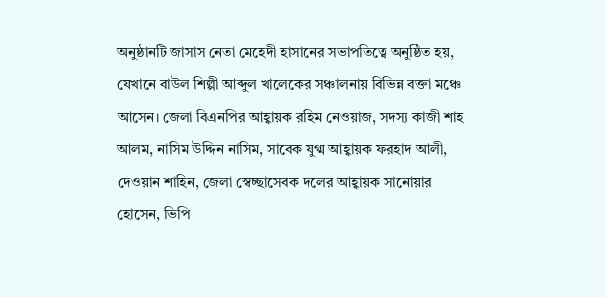অনুষ্ঠানটি জাসাস নেতা মেহেদী হাসানের সভাপতিত্বে অনুষ্ঠিত হয়, যেখানে বাউল শিল্পী আব্দুল খালেকের সঞ্চালনায় বিভিন্ন বক্তা মঞ্চে আসেন। জেলা বিএনপির আহ্বায়ক রহিম নেওয়াজ, সদস্য কাজী শাহ আলম, নাসিম উদ্দিন নাসিম, সাবেক যুগ্ম আহ্বায়ক ফরহাদ আলী, দেওয়ান শাহিন, জেলা স্বেচ্ছাসেবক দলের আহ্বায়ক সানোয়ার হোসেন, ভিপি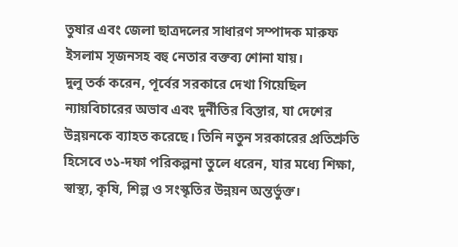তুষার এবং জেলা ছাত্রদলের সাধারণ সম্পাদক মারুফ ইসলাম সৃজনসহ বহু নেতার বক্তব্য শোনা যায়।
দুলু তর্ক করেন, পূর্বের সরকারে দেখা গিয়েছিল ন্যায়বিচারের অভাব এবং দুর্নীতির বিস্তার, যা দেশের উন্নয়নকে ব্যাহত করেছে। তিনি নতুন সরকারের প্রতিশ্রুতি হিসেবে ৩১‑দফা পরিকল্পনা তুলে ধরেন, যার মধ্যে শিক্ষা, স্বাস্থ্য, কৃষি, শিল্প ও সংস্কৃতির উন্নয়ন অন্তর্ভুক্ত।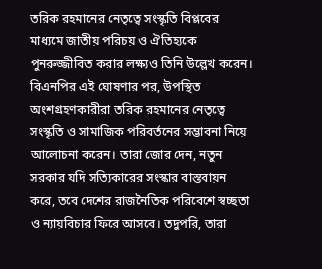তরিক রহমানের নেতৃত্বে সংস্কৃতি বিপ্লবের মাধ্যমে জাতীয় পরিচয় ও ঐতিহ্যকে পুনরুজ্জীবিত করার লক্ষ্যও তিনি উল্লেখ করেন।
বিএনপির এই ঘোষণার পর, উপস্থিত অংশগ্রহণকারীরা তরিক রহমানের নেতৃত্বে সংস্কৃতি ও সামাজিক পরিবর্তনের সম্ভাবনা নিয়ে আলোচনা করেন। তারা জোর দেন, নতুন সরকার যদি সত্যিকারের সংস্কার বাস্তবায়ন করে, তবে দেশের রাজনৈতিক পরিবেশে স্বচ্ছতা ও ন্যায়বিচার ফিরে আসবে। তদুপরি, তারা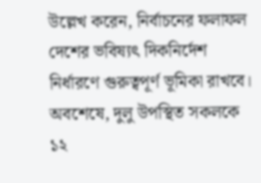উল্লেখ করেন, নির্বাচনের ফলাফল দেশের ভবিষ্যৎ দিকনির্দেশ নির্ধারণে গুরুত্বপূর্ণ ভূমিকা রাখবে।
অবশেষে, দুলু উপস্থিত সকলকে ১২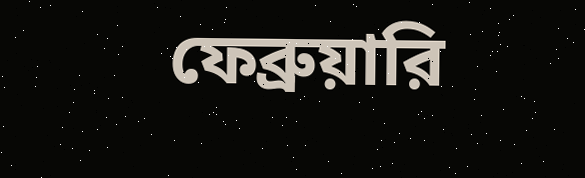ফেব্রুয়ারি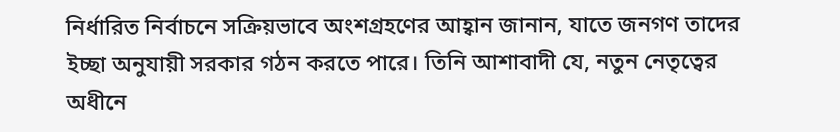নির্ধারিত নির্বাচনে সক্রিয়ভাবে অংশগ্রহণের আহ্বান জানান, যাতে জনগণ তাদের ইচ্ছা অনুযায়ী সরকার গঠন করতে পারে। তিনি আশাবাদী যে, নতুন নেতৃত্বের অধীনে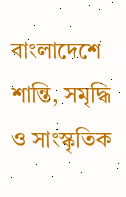বাংলাদেশে শান্তি, সমৃদ্ধি ও সাংস্কৃতিক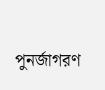পুনর্জাগরণ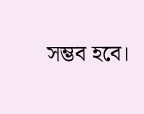সম্ভব হবে।